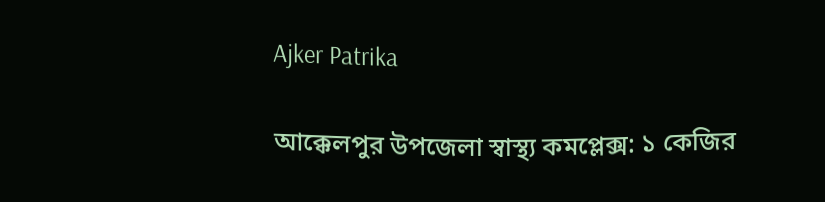Ajker Patrika

আক্কেলপুর উপজেলা স্বাস্থ্য কমপ্লেক্স: ১ কেজির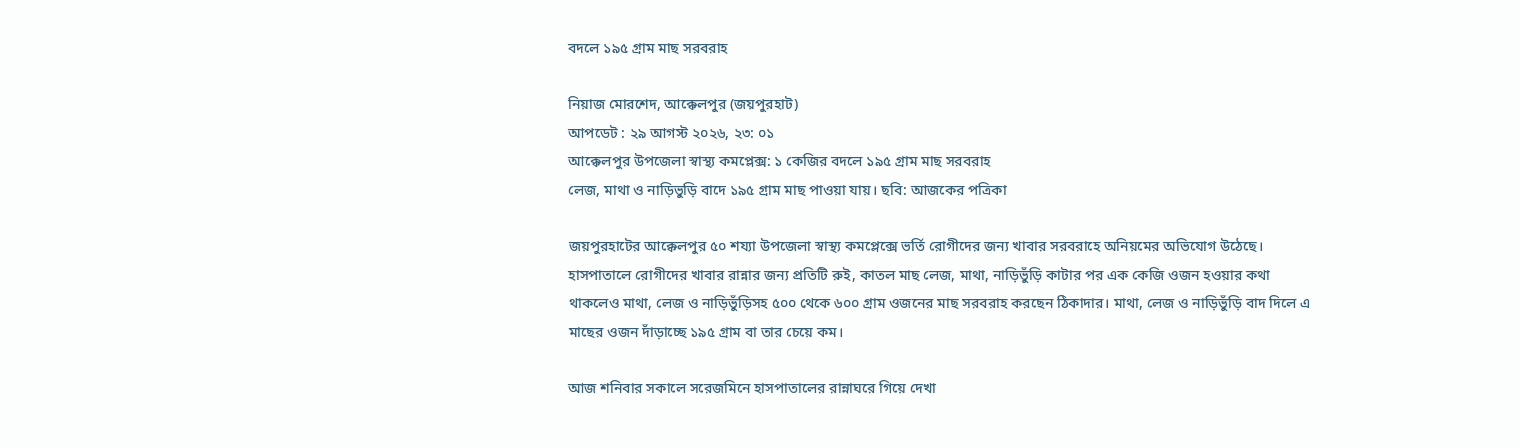বদলে ১৯৫ গ্রাম মাছ সরবরাহ

নিয়াজ মোরশেদ, আক্কেলপুর (জয়পুরহাট)
আপডেট : ২৯ আগস্ট ২০২৬, ২৩: ০১
আক্কেলপুর উপজেলা স্বাস্থ্য কমপ্লেক্স: ১ কেজির বদলে ১৯৫ গ্রাম মাছ সরবরাহ
লেজ, মাথা ও নাড়িভুড়ি বাদে ১৯৫ গ্রাম মাছ পাওয়া যায়। ছবি: আজকের পত্রিকা

জয়পুরহাটের আক্কেলপুর ৫০ শয্যা উপজেলা স্বাস্থ্য কমপ্লেক্সে ভর্তি রোগীদের জন্য খাবার সরবরাহে অনিয়মের অভিযোগ উঠেছে। হাসপাতালে রোগীদের খাবার রান্নার জন্য প্রতিটি রুই, কাতল মাছ লেজ, মাথা, নাড়িভুঁড়ি কাটার পর এক কেজি ওজন হওয়ার কথা থাকলেও মাথা, লেজ ও নাড়িভুঁড়িসহ ৫০০ থেকে ৬০০ গ্রাম ওজনের মাছ সরবরাহ করছেন ঠিকাদার। মাথা, লেজ ও নাড়িভুঁড়ি বাদ দিলে এ মাছের ওজন দাঁড়াচ্ছে ১৯৫ গ্রাম বা তার চেয়ে কম।

আজ শনিবার সকালে সরেজমিনে হাসপাতালের রান্নাঘরে গিয়ে দেখা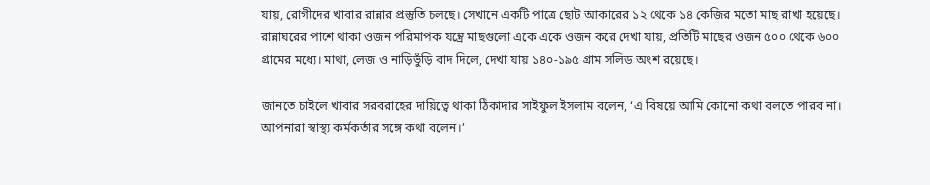যায়, রোগীদের খাবার রান্নার প্রস্তুতি চলছে। সেখানে একটি পাত্রে ছোট আকারের ১২ থেকে ১৪ কেজির মতো মাছ রাখা হয়েছে। রান্নাঘরের পাশে থাকা ওজন পরিমাপক যন্ত্রে মাছগুলো একে একে ওজন করে দেখা যায়, প্রতিটি মাছের ওজন ৫০০ থেকে ৬০০ গ্রামের মধ্যে। মাথা, লেজ ও নাড়িভুঁড়ি বাদ দিলে, দেখা যায় ১৪০-১৯৫ গ্রাম সলিড অংশ রয়েছে।

জানতে চাইলে খাবার সরবরাহের দায়িত্বে থাকা ঠিকাদার সাইফুল ইসলাম বলেন, ‘এ বিষয়ে আমি কোনো কথা বলতে পারব না। আপনারা স্বাস্থ্য কর্মকর্তার সঙ্গে কথা বলেন।’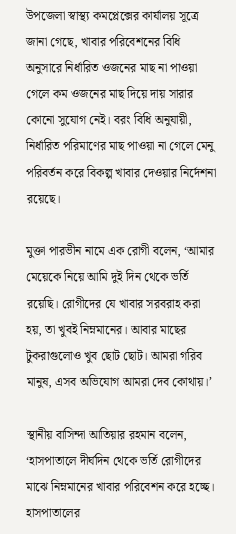উপজেলা স্বাস্থ্য কমপ্লেক্সের কার্যালয় সূত্রে জানা গেছে, খাবার পরিবেশনের বিধি অনুসারে নির্ধারিত ওজনের মাছ না পাওয়া গেলে কম ওজনের মাছ দিয়ে দায় সারার কোনো সুযোগ নেই। বরং বিধি অনুযায়ী, নির্ধারিত পরিমাণের মাছ পাওয়া না গেলে মেনু পরিবর্তন করে বিকল্প খাবার দেওয়ার নির্দেশনা রয়েছে।

মুক্তা পারভীন নামে এক রোগী বলেন, ‘আমার মেয়েকে নিয়ে আমি দুই দিন থেকে ভর্তি রয়েছি। রোগীদের যে খাবার সরবরাহ করা হয়, তা খুবই নিম্নমানের। আবার মাছের টুকরাগুলোও খুব ছোট ছোট। আমরা গরিব মানুষ, এসব অভিযোগ আমরা দেব কোথায়।’

স্থানীয় বাসিন্দা আতিয়ার রহমান বলেন, ‘হাসপাতালে দীর্ঘদিন থেকে ভর্তি রোগীদের মাঝে নিম্নমানের খাবার পরিবেশন করে হচ্ছে। হাসপাতালের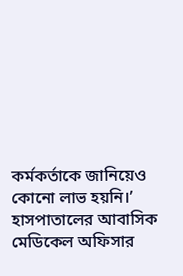কর্মকর্তাকে জানিয়েও কোনো লাভ হয়নি।’ হাসপাতালের আবাসিক মেডিকেল অফিসার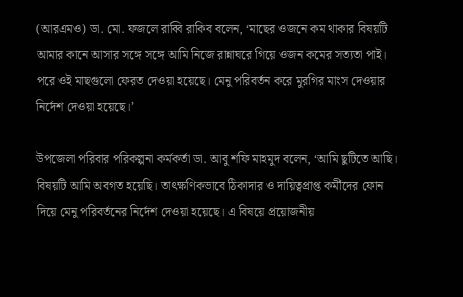(আরএমও) ডা. মো. ফজলে রাব্বি রাকিব বলেন, ‘মাছের ওজনে কম থাকার বিষয়টি আমার কানে আসার সঙ্গে সঙ্গে আমি নিজে রান্নাঘরে গিয়ে ওজন কমের সত্যতা পাই। পরে ওই মাছগুলো ফেরত দেওয়া হয়েছে। মেনু পরিবর্তন করে মুরগির মাংস দেওয়ার নির্দেশ দেওয়া হয়েছে।’

উপজেলা পরিবার পরিকল্পনা কর্মকর্তা ডা. আবু শফি মাহমুদ বলেন, ‘আমি ছুটিতে আছি। বিষয়টি আমি অবগত হয়েছি। তাৎক্ষণিকভাবে ঠিকাদার ও দায়িত্বপ্রাপ্ত কর্মীদের ফোন দিয়ে মেনু পরিবর্তনের নির্দেশ দেওয়া হয়েছে। এ বিষয়ে প্রয়োজনীয়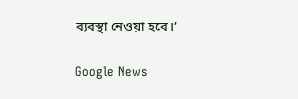ব্যবস্থা নেওয়া হবে।’

Google News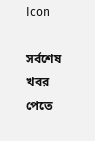Icon

সর্বশেষ খবর পেতে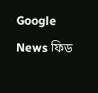Google News ফিড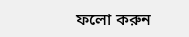ফলো করুন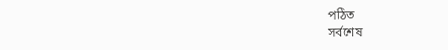পঠিত
সর্বশেষ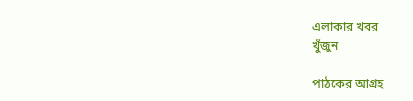এলাকার খবর
খুঁজুন

পাঠকের আগ্রহ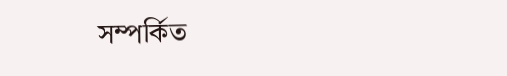সম্পর্কিত